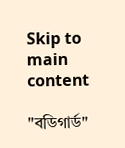Skip to main content

"বডিগার্ড"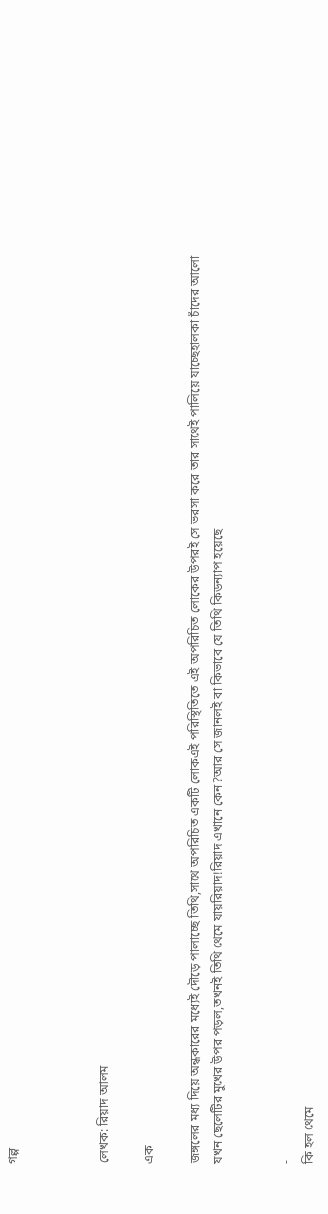গল্প



লেখক: রিয়াদ আলম

এক

জঙ্গলের মধ্য দিয়ে অন্ধকারের মধ্যেই দৌড়ে পালাচ্ছে তিথি,সাথে অপরিচিত একটি লোকএই পরিস্থিতিতে এই অপরিচিত লোকের উপরই সে ভরসা করে তার সাথেই পালিয়ে যাচ্ছেহালকা চাঁদের আলো যখন ছেলেটির মুখের উপর পড়ল,তখনই তিথি থেমে যায়রিয়াদ!রিয়াদ এখানে কেন?আর সে জানলই বা কিভাবে যে তিথি কিডন্যাপ হয়েছে


-
কি হল থেমে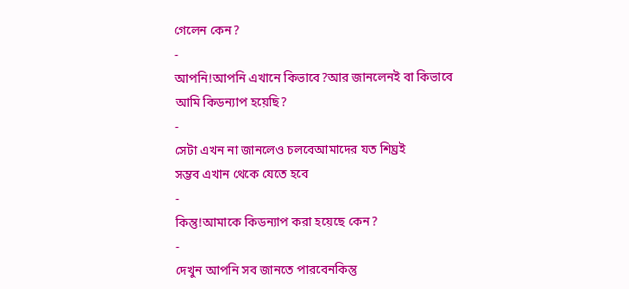গেলেন কেন?
-
আপনি!আপনি এখানে কিভাবে?আর জানলেনই বা কিভাবে আমি কিডন্যাপ হয়েছি?
-
সেটা এখন না জানলেও চলবেআমাদের যত শিঘ্রই
সম্ভব এখান থেকে যেতে হবে
-
কিন্তু!আমাকে কিডন্যাপ করা হয়েছে কেন?
-
দেখুন আপনি সব জানতে পারবেনকিন্তু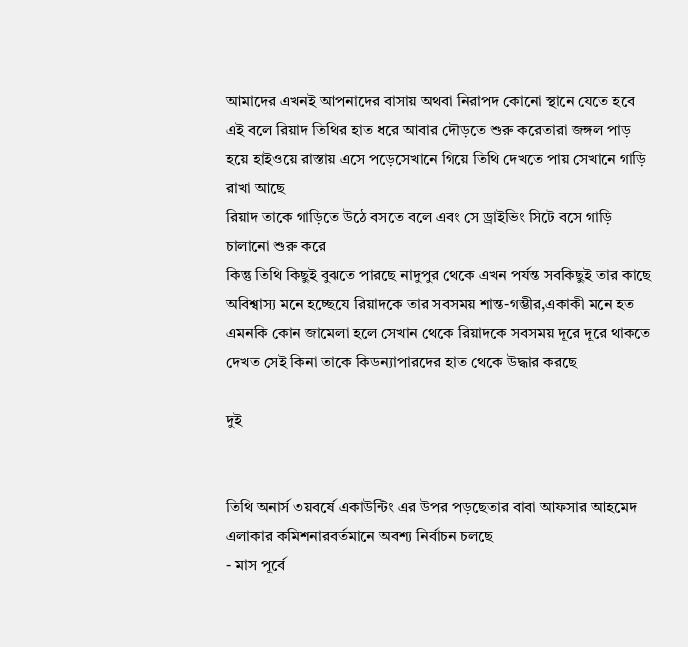আমাদের এখনই আপনাদের বাসায় অথবা নিরাপদ কোনো স্থানে যেতে হবে
এই বলে রিয়াদ তিথির হাত ধরে আবার দৌড়তে শুরু করেতারা জঙ্গল পাড় হয়ে হাইওয়ে রাস্তায় এসে পড়েসেখানে গিয়ে তিথি দেখতে পায় সেখানে গাড়ি রাখা আছে
রিয়াদ তাকে গাড়িতে উঠে বসতে বলে এবং সে ড্রাইভিং সিটে বসে গাড়ি চালানো শুরু করে
কিন্তু তিথি কিছুই বুঝতে পারছে নাদুপুর থেকে এখন পর্যন্ত সবকিছুই তার কাছে অবিশ্বাস্য মনে হচ্ছেযে রিয়াদকে তার সবসময় শান্ত-গম্ভীর,একাকী মনে হত এমনকি কোন জামেলা হলে সেখান থেকে রিয়াদকে সবসময় দূরে দূরে থাকতে দেখত সেই কিনা তাকে কিডন্যাপারদের হাত থেকে উদ্ধার করছে

দুই


তিথি অনার্স ৩য়বর্ষে একাউন্টিং এর উপর পড়ছেতার বাবা আফসার আহমেদ এলাকার কমিশনারবর্তমানে অবশ্য নির্বাচন চলছে
- মাস পূর্বে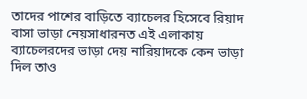তাদের পাশের বাড়িতে ব্যাচেলর হিসেবে রিয়াদ বাসা ভাড়া নেয়সাধারনত এই এলাকায় ব্যাচেলরদের ভাড়া দেয় নারিয়াদকে কেন ভাড়া দিল তাও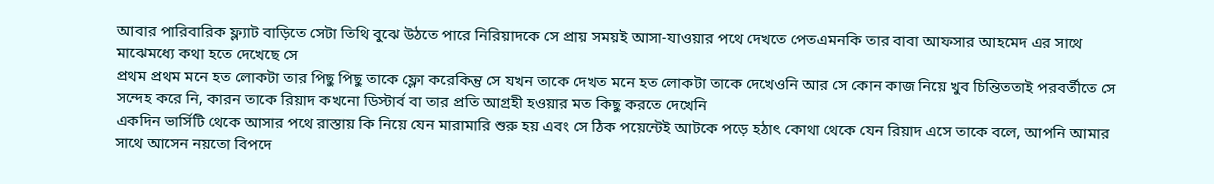আবার পারিবারিক ফ্ল্যাট বাড়িতে সেটা তিথি বুঝে উঠতে পারে নিরিয়াদকে সে প্রায় সময়ই আসা-যাওয়ার পথে দেখতে পেতএমনকি তার বাবা আফসার আহমেদ এর সাথে মাঝেমধ্যে কথা হতে দেখেছে সে
প্রথম প্রথম মনে হত লোকটা তার পিছু পিছু তাকে ফ্লো করেকিন্তু সে যখন তাকে দেখত মনে হত লোকটা তাকে দেখেওনি আর সে কোন কাজ নিয়ে খুব চিন্তিততাই পরবর্তীতে সে সন্দেহ করে নি, কারন তাকে রিয়াদ কখনো ডিস্টার্ব বা তার প্রতি আগ্রহী হওয়ার মত কিছু করতে দেখেনি
একদিন ভার্সিটি থেকে আসার পথে রাস্তায় কি নিয়ে যেন মারামারি শুরু হয় এবং সে ঠিক পয়েন্টেই আটকে পড়ে হঠাৎ কোথা থেকে যেন রিয়াদ এসে তাকে বলে, আপনি আমার সাথে আসেন নয়তো বিপদে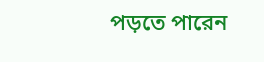পড়তে পারেন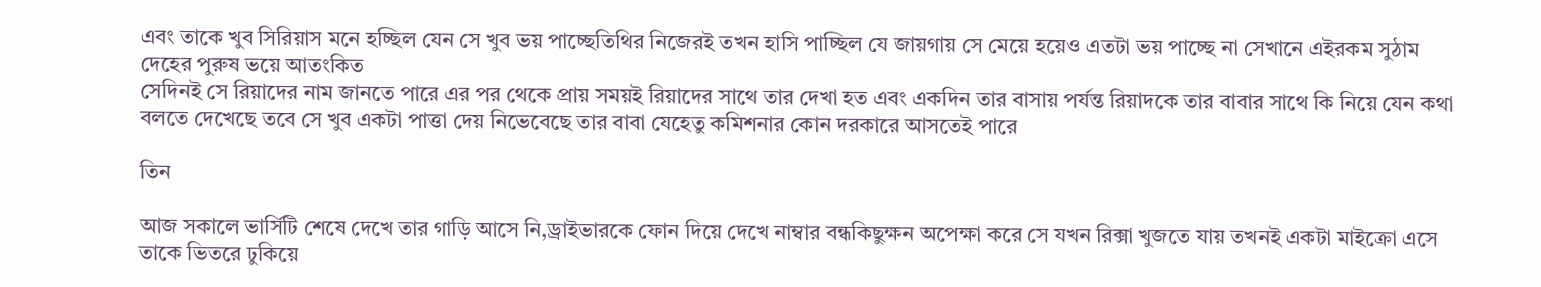এবং তাকে খুব সিরিয়াস মনে হচ্ছিল যেন সে খুব ভয় পাচ্ছেতিথির নিজেরই তখন হাসি পাচ্ছিল যে জায়গায় সে মেয়ে হয়েও এতটা ভয় পাচ্ছে না সেখানে এইরকম সুঠাম দেহের পুরুষ ভয়ে আতংকিত
সেদিনই সে রিয়াদের নাম জানতে পারে এর পর থেকে প্রায় সময়ই রিয়াদের সাথে তার দেখা হত এবং একদিন তার বাসায় পর্যন্ত রিয়াদকে তার বাবার সাথে কি নিয়ে যেন কথা বলতে দেখেছে তবে সে খুব একটা পাত্তা দেয় নিভেবেছে তার বাবা যেহেতু কমিশনার কোন দরকারে আসতেই পারে

তিন

আজ সকালে ভার্সিটি শেষে দেখে তার গাড়ি আসে নি,ড্রাইভারকে ফোন দিয়ে দেখে নাম্বার বন্ধকিছুক্ষন অপেক্ষা করে সে যখন রিক্সা খুজতে যায় তখনই একটা মাইক্রো এসে তাকে ভিতরে ঢুকিয়ে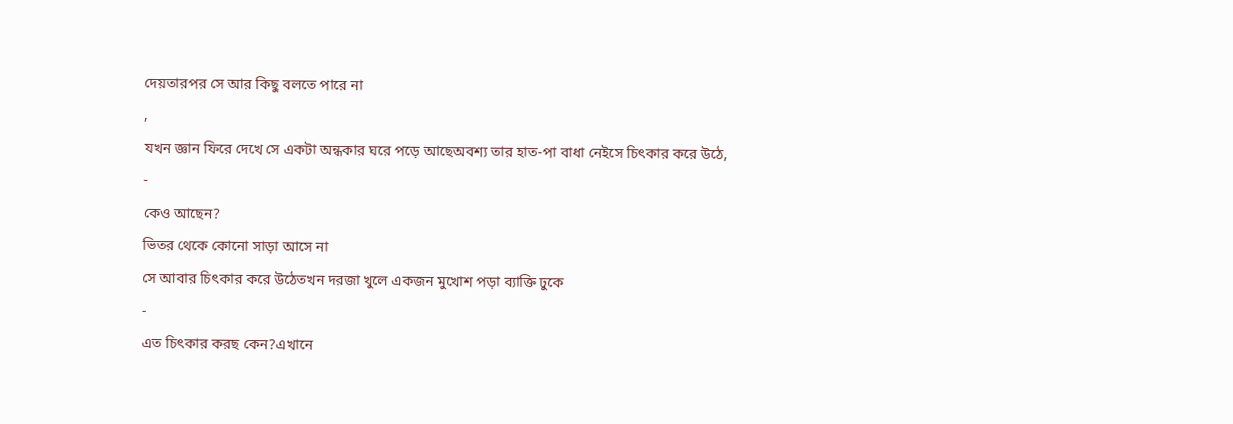দেয়তারপর সে আর কিছু বলতে পারে না
,
যখন জ্ঞান ফিরে দেখে সে একটা অন্ধকার ঘরে পড়ে আছেঅবশ্য তার হাত-পা বাধা নেইসে চিৎকার করে উঠে,
-
কেও আছেন?
ভিতর থেকে কোনো সাড়া আসে না
সে আবার চিৎকার করে উঠেতখন দরজা খুলে একজন মুখোশ পড়া ব্যাক্তি ঢুকে
-
এত চিৎকার করছ কেন?এখানে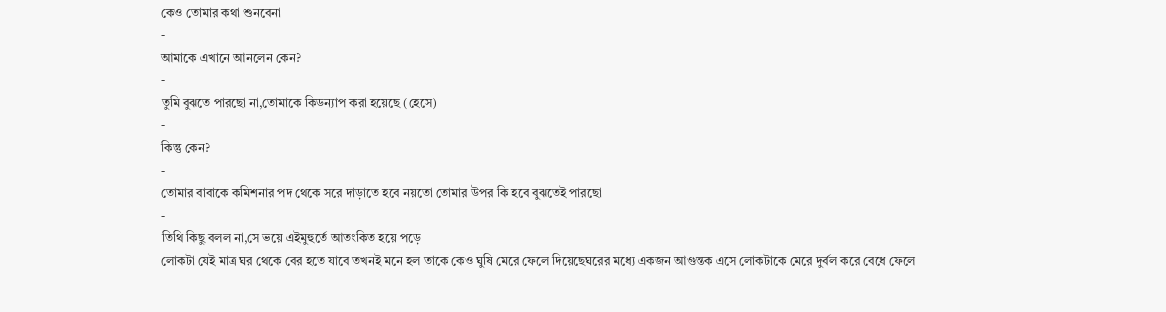কেও তোমার কথা শুনবেনা
-
আমাকে এখানে আনলেন কেন?
-
তুমি বুঝতে পারছো না,তোমাকে কিডন্যাপ করা হয়েছে (হেসে)
-
কিন্তু কেন?
-
তোমার বাবাকে কমিশনার পদ থেকে সরে দাড়াতে হবে নয়তো তোমার উপর কি হবে বুঝতেই পারছো
-
তিথি কিছু বলল না,সে ভয়ে এইমুহুর্তে আতংকিত হয়ে পড়ে
লোকটা যেই মাত্র ঘর থেকে বের হতে যাবে তখনই মনে হল তাকে কেও ঘুষি মেরে ফেলে দিয়েছেঘরের মধ্যে একজন আগুন্তক এসে লোকটাকে মেরে দুর্বল করে বেধে ফেলে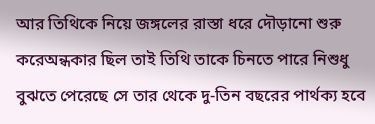আর তিথিকে নিয়ে জঙ্গলের রাস্তা ধরে দৌড়ানো শুরু করেঅন্ধকার ছিল তাই তিথি তাকে চিনতে পারে নিশুধু বুঝতে পেরেছে সে তার থেকে দু-তিন বছরের পার্থক্য হবে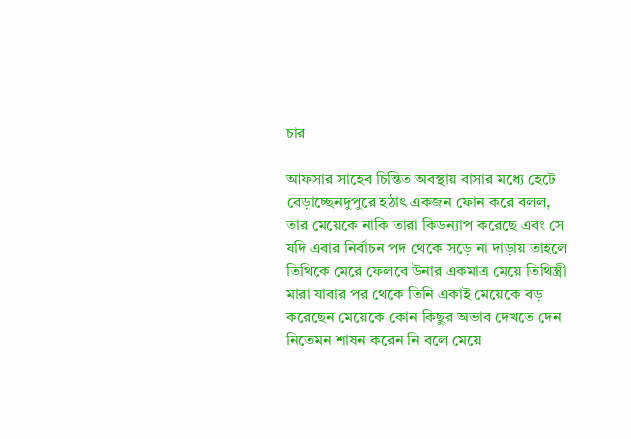চার

আফসার সাহেব চিন্তিত অবস্থায় বাসার মধ্যে হেটে বেড়াচ্ছেনদুপুরে হঠাৎ একজন ফোন করে বলল,
তার মেয়েকে নাকি তারা কিডন্যাপ করেছে এবং সে যদি এবার নির্বাচন পদ থেকে সড়ে না দাড়ায় তাহলে তিথিকে মেরে ফেলবে উনার একমাত্র মেয়ে তিথিস্ত্রী মারা যাবার পর থেকে তিনি একাই মেয়েকে বড় করেছেন মেয়েকে কোন কিছুর অভাব দেখতে দেন নিতেমন শাষন করেন নি বলে মেয়ে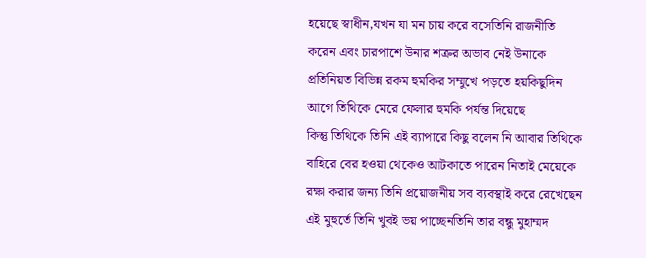হয়েছে স্বাধীন,যখন যা মন চায় করে বসেতিনি রাজনীতি করেন এবং চারপাশে উনার শত্রুর অভাব নেই উনাকে প্রতিনিয়ত বিভিন্ন রকম হুমকির সম্মুখে পড়তে হয়কিছুদিন আগে তিথিকে মেরে ফেলার হুমকি পর্যন্ত দিয়েছে
কিন্তু তিথিকে তিনি এই ব্যাপারে কিছু বলেন নি আবার তিথিকে বাহিরে বের হওয়া থেকেও আটকাতে পারেন নিতাই মেয়েকে রক্ষা করার জন্য তিনি প্রয়োজনীয় সব ব্যবস্থাই করে রেখেছেন এই মুহুর্তে তিনি খুবই ভয় পাচ্ছেনতিনি তার বন্ধু মুহাম্মদ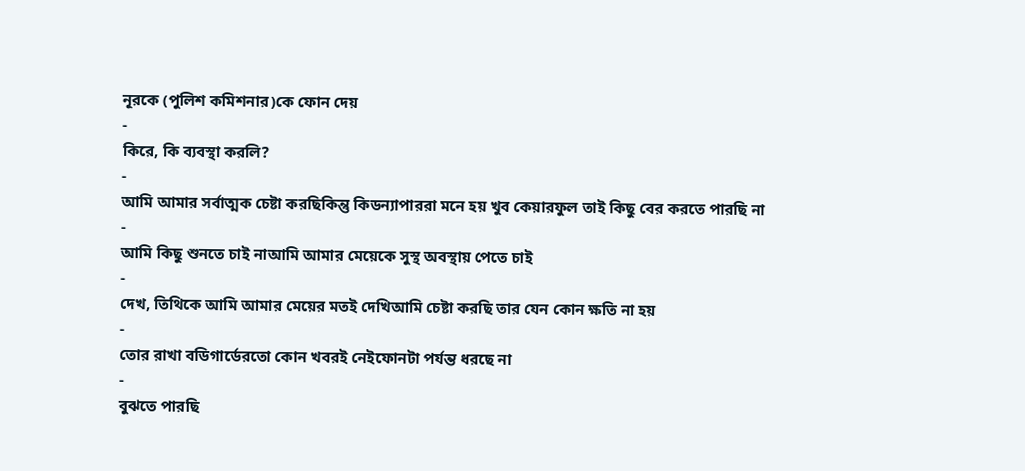নূরকে (পুলিশ কমিশনার)কে ফোন দেয়
-
কিরে, কি ব্যবস্থা করলি?
-
আমি আমার সর্বাত্মক চেষ্টা করছিকিন্তু কিডন্যাপাররা মনে হয় খুব কেয়ারফুল তাই কিছু বের করতে পারছি না
-
আমি কিছু শুনতে চাই নাআমি আমার মেয়েকে সুস্থ অবস্থায় পেতে চাই
-
দেখ, তিথিকে আমি আমার মেয়ের মতই দেখিআমি চেষ্টা করছি তার যেন কোন ক্ষতি না হয়
-
তোর রাখা বডিগার্ডেরতো কোন খবরই নেইফোনটা পর্যন্ত ধরছে না
-
বুঝতে পারছি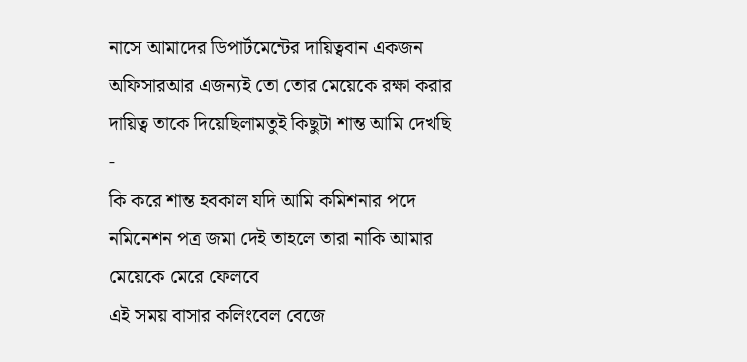নাসে আমাদের ডিপার্টমেন্টের দায়িত্ববান একজন অফিসারআর এজন্যই তো তোর মেয়েকে রক্ষা করার দায়িত্ব তাকে দিয়েছিলামতুই কিছুটা শান্ত আমি দেখছি
-
কি করে শান্ত হবকাল যদি আমি কমিশনার পদে নমিনেশন পত্র জমা দেই তাহলে তারা নাকি আমার মেয়েকে মেরে ফেলবে
এই সময় বাসার কলিংবেল বেজে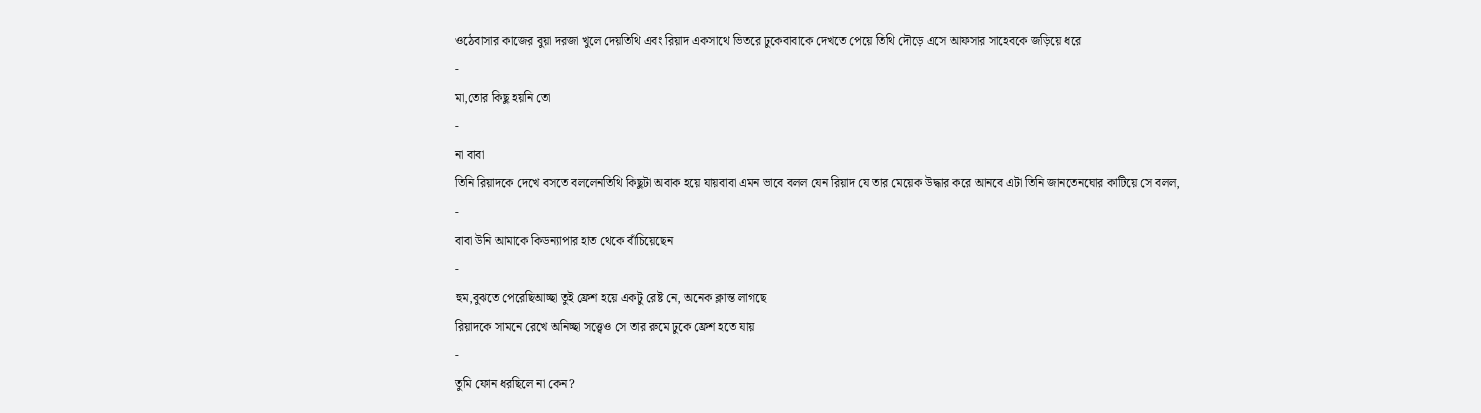ওঠেবাসার কাজের বুয়া দরজা খুলে দেয়তিথি এবং রিয়াদ একসাথে ভিতরে ঢুকেবাবাকে দেখতে পেয়ে তিথি দৌড়ে এসে আফসার সাহেবকে জড়িয়ে ধরে
-
মা,তোর কিছু হয়নি তো
-
না বাবা
তিনি রিয়াদকে দেখে বসতে বললেনতিথি কিছুটা অবাক হয়ে যায়বাবা এমন ভাবে বলল যেন রিয়াদ যে তার মেয়েক উদ্ধার করে আনবে এটা তিনি জানতেনঘোর কাটিয়ে সে বলল,
-
বাবা উনি আমাকে কিডন্যাপার হাত থেকে বাঁচিয়েছেন
-
হুম,বুঝতে পেরেছিআচ্ছা তুই ফ্রেশ হয়ে একটু রেষ্ট নে, অনেক ক্লান্ত লাগছে
রিয়াদকে সামনে রেখে অনিচ্ছা সত্ত্বেও সে তার রুমে ঢুকে ফ্রেশ হতে যায়
-
তুমি ফোন ধরছিলে না কেন?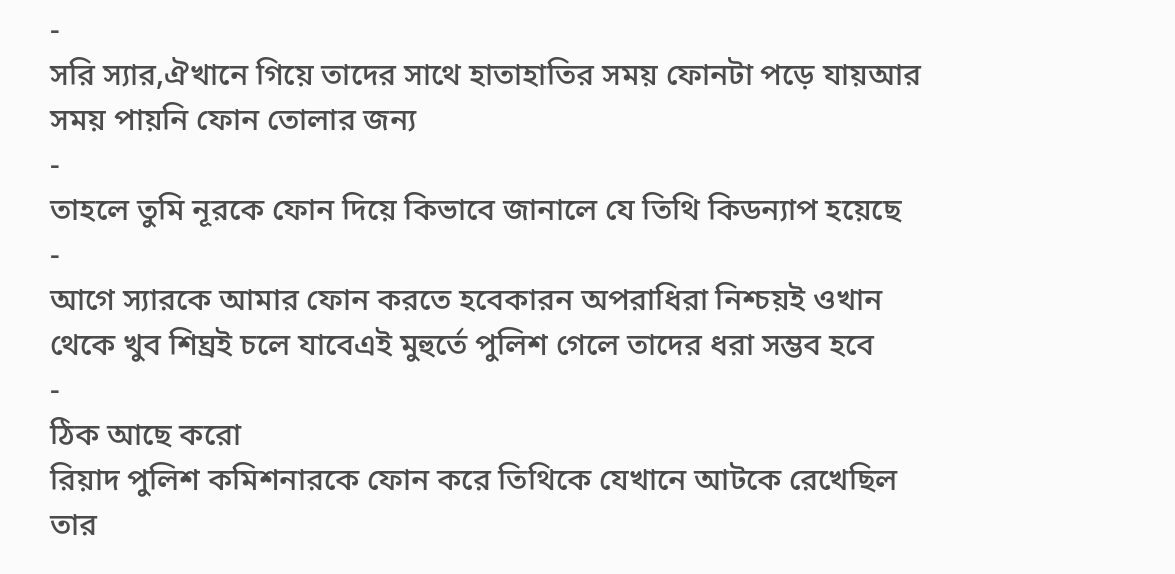-
সরি স্যার,ঐখানে গিয়ে তাদের সাথে হাতাহাতির সময় ফোনটা পড়ে যায়আর সময় পায়নি ফোন তোলার জন্য
-
তাহলে তুমি নূরকে ফোন দিয়ে কিভাবে জানালে যে তিথি কিডন্যাপ হয়েছে
-
আগে স্যারকে আমার ফোন করতে হবেকারন অপরাধিরা নিশ্চয়ই ওখান থেকে খুব শিঘ্রই চলে যাবেএই মুহুর্তে পুলিশ গেলে তাদের ধরা সম্ভব হবে
-
ঠিক আছে করো
রিয়াদ পুলিশ কমিশনারকে ফোন করে তিথিকে যেখানে আটকে রেখেছিল তার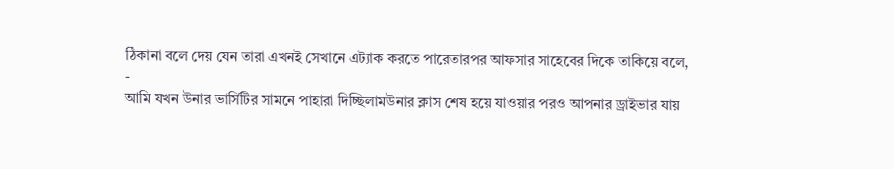ঠিকানা বলে দেয় যেন তারা এখনই সেখানে এট্যাক করতে পারেতারপর আফসার সাহেবের দিকে তাকিয়ে বলে,
-
আমি যখন উনার ভার্সিটির সামনে পাহারা দিচ্ছিলামউনার ক্লাস শেষ হয়ে যাওয়ার পরও আপনার ড্রাইভার যায়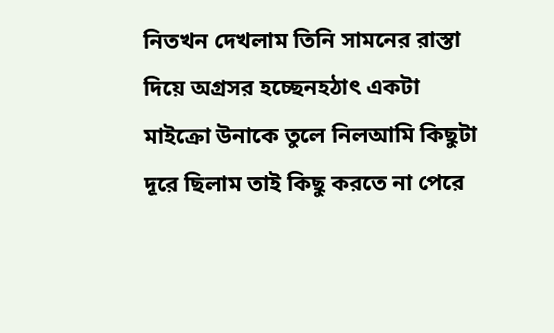নিতখন দেখলাম তিনি সামনের রাস্তা দিয়ে অগ্রসর হচ্ছেনহঠাৎ একটা মাইক্রো উনাকে তুলে নিলআমি কিছুটা দূরে ছিলাম তাই কিছু করতে না পেরে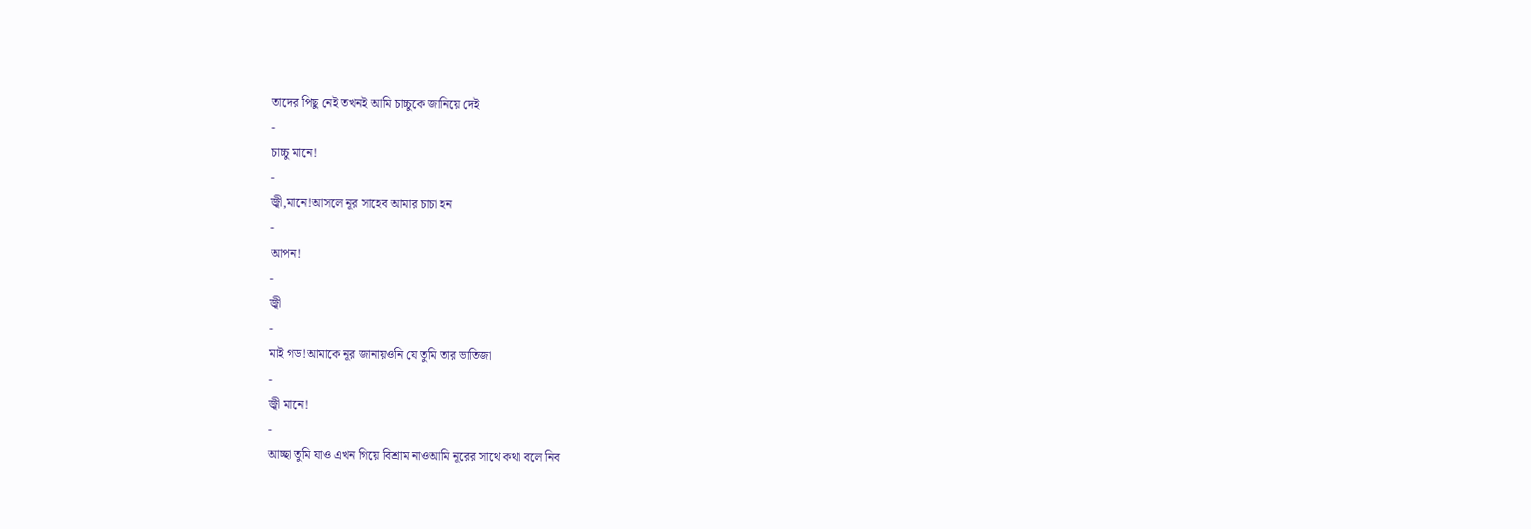তাদের পিছু নেই তখনই আমি চাচ্চুকে জানিয়ে দেই
-
চাচ্চু মানে!
-
জ্বী,মানে!আসলে নূর সাহেব আমার চাচা হন
-
আপন!
-
জ্বী
-
মাই গড!আমাকে নূর জানায়ওনি যে তুমি তার ভাতিজা
-
জ্বী মানে!
-
আচ্ছা তুমি যাও এখন গিয়ে বিশ্রাম নাওআমি নূরের সাথে কথা বলে নিব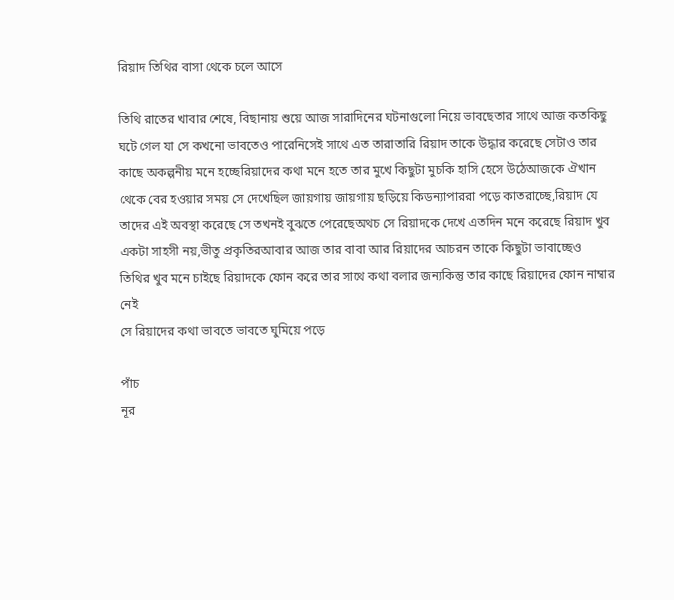রিয়াদ তিথির বাসা থেকে চলে আসে

তিথি রাতের খাবার শেষে, বিছানায় শুয়ে আজ সারাদিনের ঘটনাগুলো নিয়ে ভাবছেতার সাথে আজ কতকিছু ঘটে গেল যা সে কখনো ভাবতেও পারেনিসেই সাথে এত তারাতারি রিয়াদ তাকে উদ্ধার করেছে সেটাও তার কাছে অকল্পনীয় মনে হচ্ছেরিয়াদের কথা মনে হতে তার মুখে কিছুটা মুচকি হাসি হেসে উঠেআজকে ঐখান থেকে বের হওয়ার সময় সে দেখেছিল জায়গায় জায়গায় ছড়িয়ে কিডন্যাপাররা পড়ে কাতরাচ্ছে,রিয়াদ যে তাদের এই অবস্থা করেছে সে তখনই বুঝতে পেরেছেঅথচ সে রিয়াদকে দেখে এতদিন মনে করেছে রিয়াদ খুব একটা সাহসী নয়,ভীতু প্রকৃতিরআবার আজ তার বাবা আর রিয়াদের আচরন তাকে কিছুটা ভাবাচ্ছেও
তিথির খুব মনে চাইছে রিয়াদকে ফোন করে তার সাথে কথা বলার জন্যকিন্তু তার কাছে রিয়াদের ফোন নাম্বার নেই
সে রিয়াদের কথা ভাবতে ভাবতে ঘুমিয়ে পড়ে

পাঁচ
নূর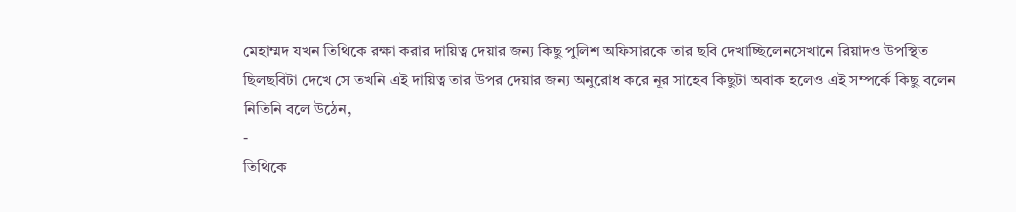মেহাম্মদ যখন তিথিকে রক্ষা করার দায়িত্ব দেয়ার জন্য কিছু পুলিশ অফিসারকে তার ছবি দেখাচ্ছিলেনসেখানে রিয়াদও উপস্থিত ছিলছবিটা দেখে সে তখনি এই দায়িত্ব তার উপর দেয়ার জন্য অনুরোধ করে নূর সাহেব কিছুটা অবাক হলেও এই সম্পর্কে কিছু বলেন নিতিনি বলে উঠেন,
-
তিথিকে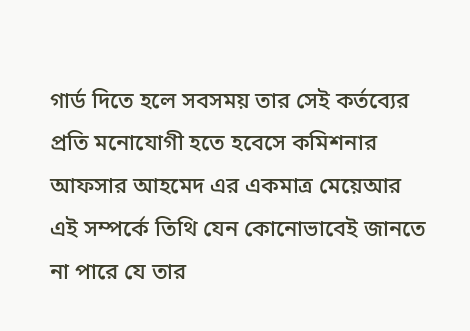গার্ড দিতে হলে সবসময় তার সেই কর্তব্যের প্রতি মনোযোগী হতে হবেসে কমিশনার আফসার আহমেদ এর একমাত্র মেয়েআর এই সম্পর্কে তিথি যেন কোনোভাবেই জানতে না পারে যে তার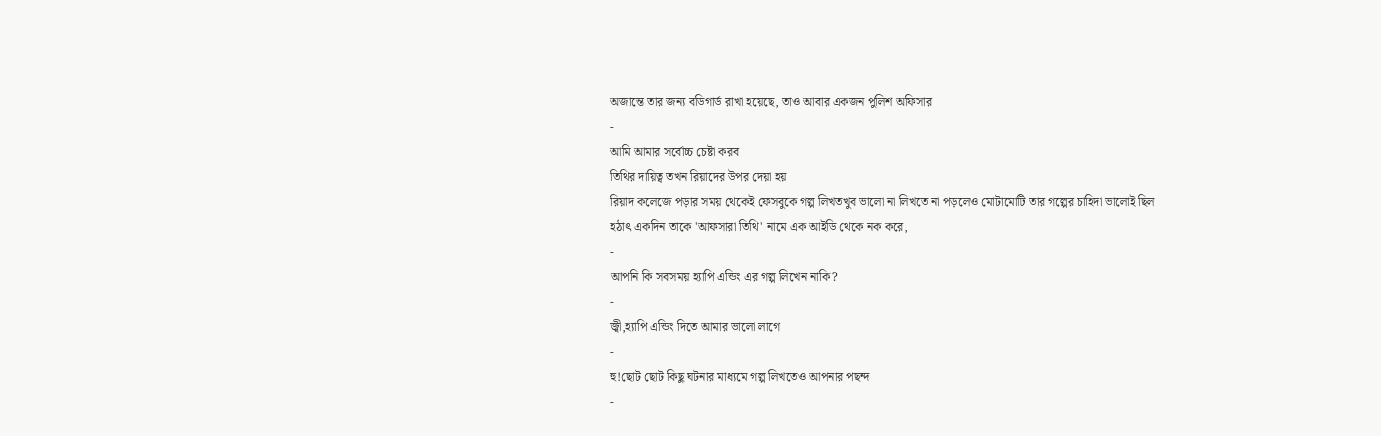অজান্তে তার জন্য বডিগার্ড রাখা হয়েছে, তাও আবার একজন পুলিশ অফিসার
-
আমি আমার সর্বোচ্চ চেষ্টা করব
তিথির দায়িত্ব তখন রিয়াদের উপর দেয়া হয়
রিয়াদ কলেজে পড়ার সময় থেকেই ফেসবুকে গল্প লিখতখুব ভালো না লিখতে না পড়লেও মোটামোটি তার গল্পের চাহিদা ভালোই ছিল
হঠাৎ একদিন তাকে 'আফসারা তিথি' নামে এক আইডি থেকে নক করে,
-
আপনি কি সবসময় হ্যাপি এন্ডিং এর গল্প লিখেন নাকি?
-
জ্বী,হ্যাপি এন্ডিং দিতে আমার ভালো লাগে
-
হু!ছোট ছোট কিছু ঘটনার মাধ্যমে গল্প লিখতেও আপনার পছন্দ
-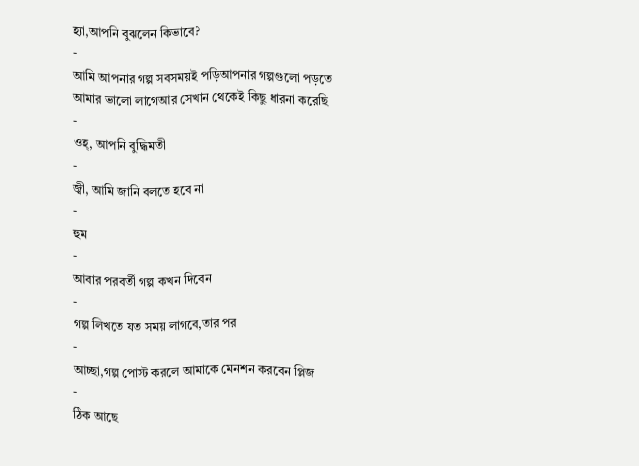হ্যা,আপনি বুঝলেন কিভাবে?
-
আমি আপনার গল্প সবসময়ই পড়িআপনার গল্পগুলো পড়তে আমার ভালো লাগেআর সেখান থেকেই কিছু ধারনা করেছি
-
ওহ্, আপনি বুদ্ধিমতী
-
জ্বী, আমি জানি বলতে হবে না
-
হুম
-
আবার পরবর্তী গল্প কখন দিবেন
-
গল্প লিখতে যত সময় লাগবে,তার পর
-
আচ্ছা,গল্প পোস্ট করলে আমাকে মেনশন করবেন প্লিজ
-
ঠিক আছে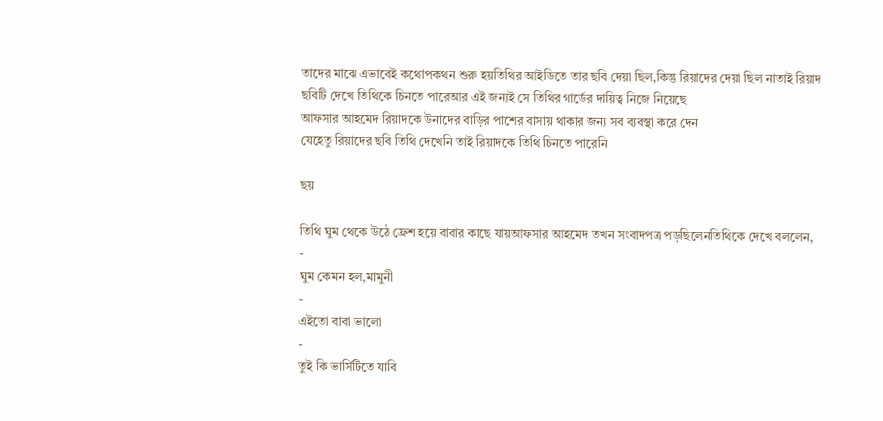তাদের মাঝে এভাবেই কথোপকথন শুরু হয়তিথির আইডিতে তার ছবি দেয়া ছিল,কিন্তু রিয়াদের দেয়া ছিল নাতাই রিয়াদ ছবিটি দেখে তিথিকে চিনতে পারেআর এই জন্যই সে তিথির গার্ডের দায়িত্ব নিজে নিয়েছে
আফসার আহমেদ রিয়াদকে উনাদের বাড়ির পাশের বাসায় থাকার জন্য সব ব্যবস্থা করে দেন
যেহেতু রিয়াদের ছবি তিথি দেখেনি তাই রিয়াদকে তিথি চিনতে পারেনি

ছয়

তিথি ঘুম থেকে উঠে ফ্রেশ হয়ে বাবার কাছে যায়আফসার আহমেদ তখন সংবাদপত্র পড়ছিলেনতিথিকে দেখে বললেন,
-
ঘুম কেমন হল,মামুনী
-
এইতো বাবা ভালো
-
তুই কি ভার্সিটিতে যাবি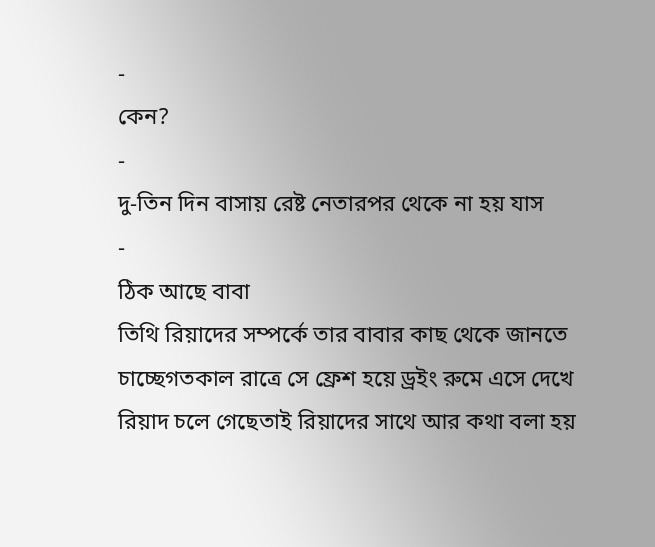-
কেন?
-
দু-তিন দিন বাসায় রেষ্ট নেতারপর থেকে না হয় যাস
-
ঠিক আছে বাবা
তিথি রিয়াদের সম্পর্কে তার বাবার কাছ থেকে জানতে চাচ্ছেগতকাল রাত্রে সে ফ্রেশ হয়ে ড্রইং রুমে এসে দেখে রিয়াদ চলে গেছেতাই রিয়াদের সাথে আর কথা বলা হয়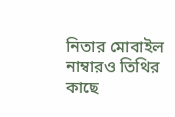নিতার মোবাইল নাম্বারও তিথির কাছে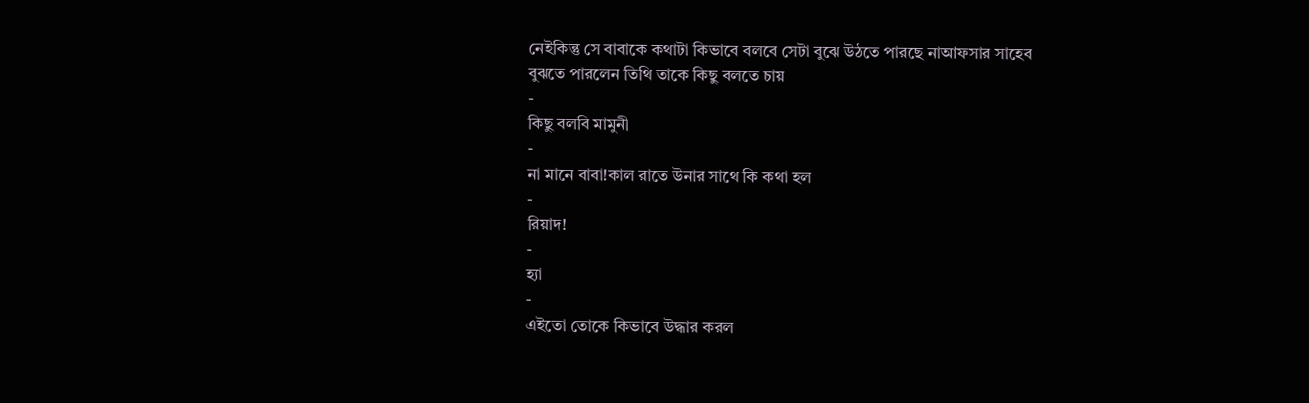নেইকিন্তু সে বাবাকে কথাটা কিভাবে বলবে সেটা বুঝে উঠতে পারছে নাআফসার সাহেব বুঝতে পারলেন তিথি তাকে কিছু বলতে চায়
-
কিছু বলবি মামুনী
-
না মানে বাবা!কাল রাতে উনার সাথে কি কথা হল
-
রিয়াদ!
-
হ্যা
-
এইতো তোকে কিভাবে উদ্ধার করল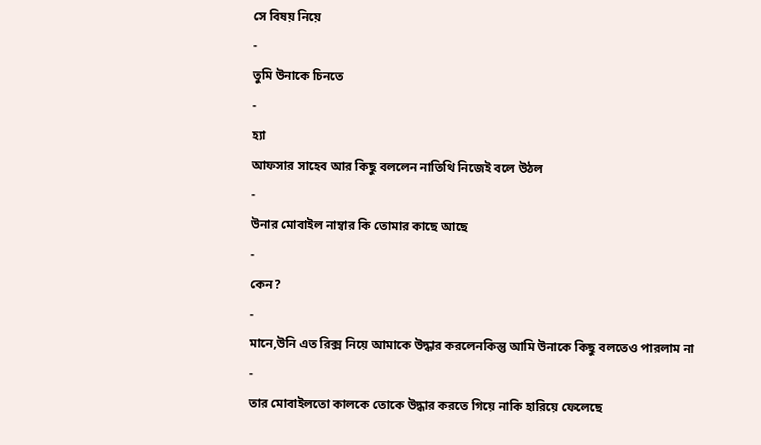সে বিষয় নিয়ে
-
তুমি উনাকে চিনতে
-
হ্যা
আফসার সাহেব আর কিছু বললেন নাতিথি নিজেই বলে উঠল
-
উনার মোবাইল নাম্বার কি তোমার কাছে আছে
-
কেন?
-
মানে,উনি এত রিক্স নিয়ে আমাকে উদ্ধার করলেনকিন্তু আমি উনাকে কিছু বলতেও পারলাম না
-
তার মোবাইলতো কালকে তোকে উদ্ধার করতে গিয়ে নাকি হারিয়ে ফেলেছে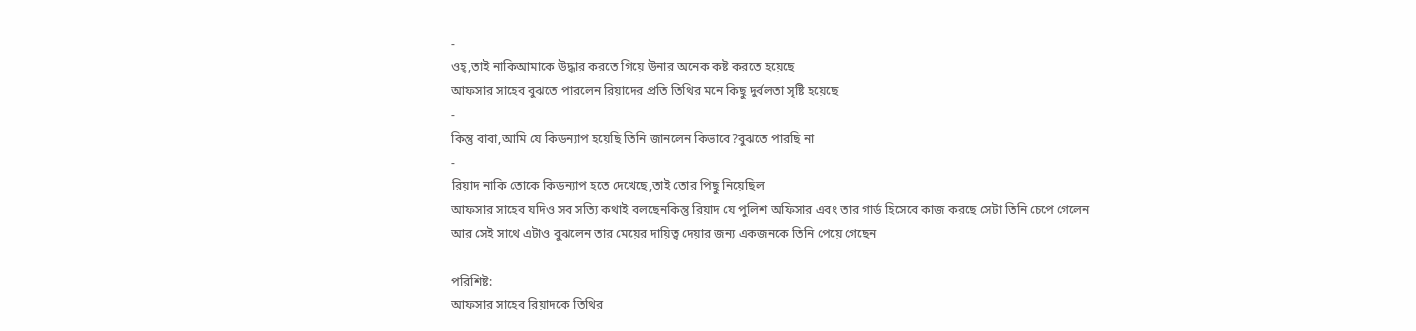-
ওহ্,তাই নাকিআমাকে উদ্ধার করতে গিয়ে উনার অনেক কষ্ট করতে হয়েছে
আফসার সাহেব বুঝতে পারলেন রিয়াদের প্রতি তিথির মনে কিছু দুর্বলতা সৃষ্টি হয়েছে
-
কিন্তু বাবা,আমি যে কিডন্যাপ হয়েছি তিনি জানলেন কিভাবে?বুঝতে পারছি না
-
রিয়াদ নাকি তোকে কিডন্যাপ হতে দেখেছে,তাই তোর পিছু নিয়েছিল
আফসার সাহেব যদিও সব সত্যি কথাই বলছেনকিন্তু রিয়াদ যে পুলিশ অফিসার এবং তার গার্ড হিসেবে কাজ করছে সেটা তিনি চেপে গেলেন
আর সেই সাথে এটাও বুঝলেন তার মেয়ের দায়িত্ব দেয়ার জন্য একজনকে তিনি পেয়ে গেছেন

পরিশিষ্ট:
আফসার সাহেব রিয়াদকে তিথির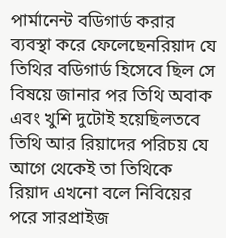পার্মানেন্ট বডিগার্ড করার ব্যবস্থা করে ফেলেছেনরিয়াদ যে তিথির বডিগার্ড হিসেবে ছিল সে বিষয়ে জানার পর তিথি অবাক এবং খুশি দুটোই হয়েছিলতবে তিথি আর রিয়াদের পরিচয় যে আগে থেকেই তা তিথিকে রিয়াদ এখনো বলে নিবিয়ের পরে সারপ্রাইজ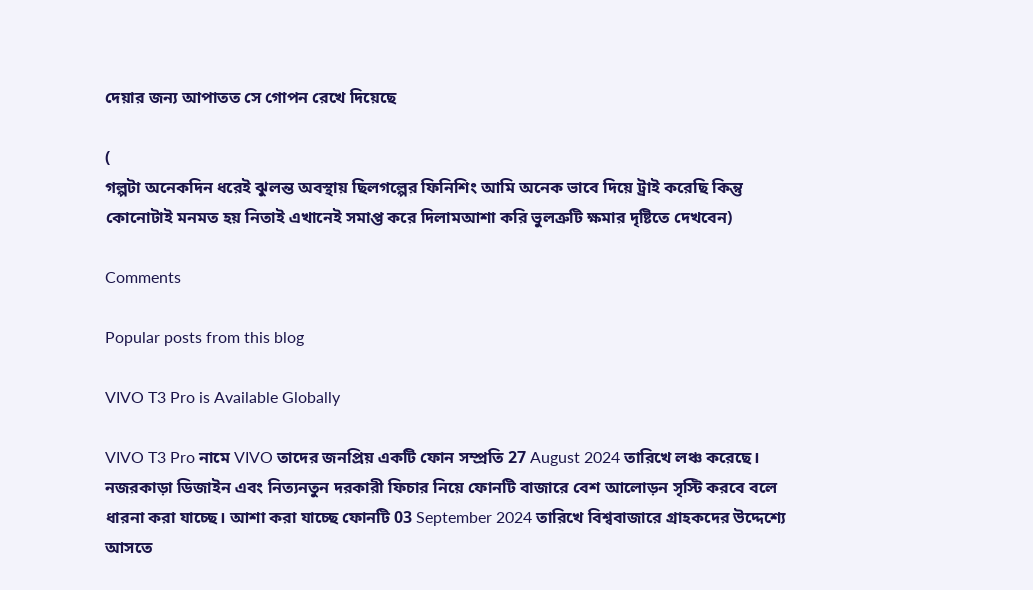দেয়ার জন্য আপাতত সে গোপন রেখে দিয়েছে

(
গল্পটা অনেকদিন ধরেই ঝুলন্ত অবস্থায় ছিলগল্পের ফিনিশিং আমি অনেক ভাবে দিয়ে ট্রাই করেছি কিন্তু কোনোটাই মনমত হয় নিতাই এখানেই সমাপ্ত করে দিলামআশা করি ভুলত্রুটি ক্ষমার দৃষ্টিতে দেখবেন)

Comments

Popular posts from this blog

VIVO T3 Pro is Available Globally

VIVO T3 Pro নামে VIVO তাদের জনপ্রিয় একটি ফোন সম্প্রতি 27 August 2024 তারিখে লঞ্চ করেছে। নজরকাড়া ডিজাইন এবং নিত্যনতুন দরকারী ফিচার নিয়ে ফোনটি বাজারে বেশ আলোড়ন সৃস্টি করবে বলে ধারনা করা যাচ্ছে। আশা করা যাচ্ছে ফোনটি 03 September 2024 তারিখে বিশ্ববাজারে গ্রাহকদের উদ্দেশ্যে আসতে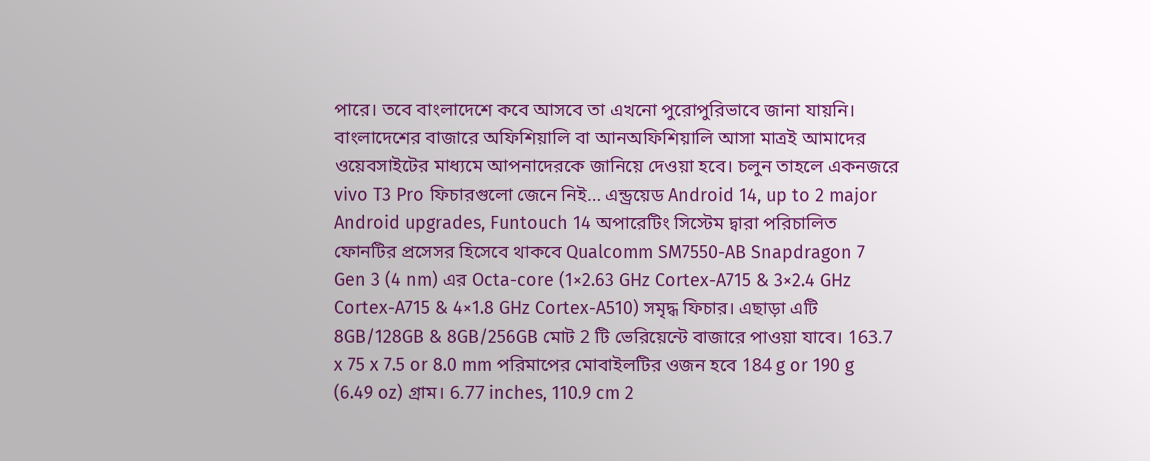পারে। তবে বাংলাদেশে কবে আসবে তা এখনো পুরোপুরিভাবে জানা যায়নি। বাংলাদেশের বাজারে অফিশিয়ালি বা আনঅফিশিয়ালি আসা মাত্রই আমাদের ওয়েবসাইটের মাধ্যমে আপনাদেরকে জানিয়ে দেওয়া হবে। চলুন তাহলে একনজরে vivo T3 Pro ফিচারগুলো জেনে নিই… এন্ড্রয়েড Android 14, up to 2 major Android upgrades, Funtouch 14 অপারেটিং সিস্টেম দ্বারা পরিচালিত ফোনটির প্রসেসর হিসেবে থাকবে Qualcomm SM7550-AB Snapdragon 7 Gen 3 (4 nm) এর Octa-core (1×2.63 GHz Cortex-A715 & 3×2.4 GHz Cortex-A715 & 4×1.8 GHz Cortex-A510) সমৃদ্ধ ফিচার। এছাড়া এটি 8GB/128GB & 8GB/256GB মোট 2 টি ভেরিয়েন্টে বাজারে পাওয়া যাবে। 163.7 x 75 x 7.5 or 8.0 mm পরিমাপের মোবাইলটির ওজন হবে 184 g or 190 g (6.49 oz) গ্রাম। 6.77 inches, 110.9 cm 2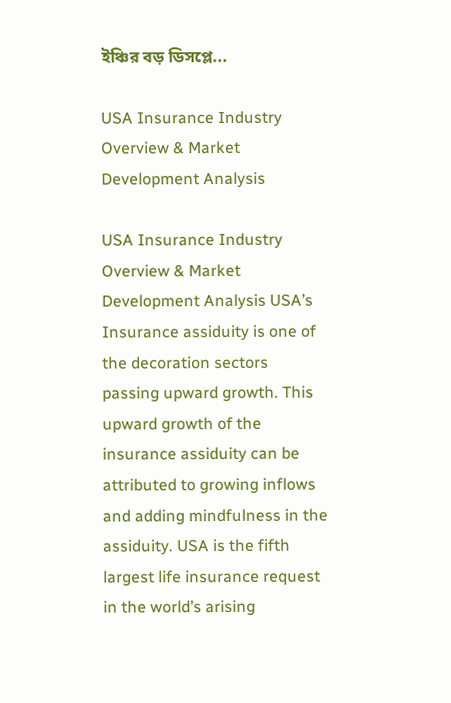ইঞ্চির বড় ডিসপ্লে...

USA Insurance Industry Overview & Market Development Analysis

USA Insurance Industry Overview & Market Development Analysis USA’s Insurance assiduity is one of the decoration sectors passing upward growth. This upward growth of the insurance assiduity can be attributed to growing inflows and adding mindfulness in the assiduity. USA is the fifth largest life insurance request in the world’s arising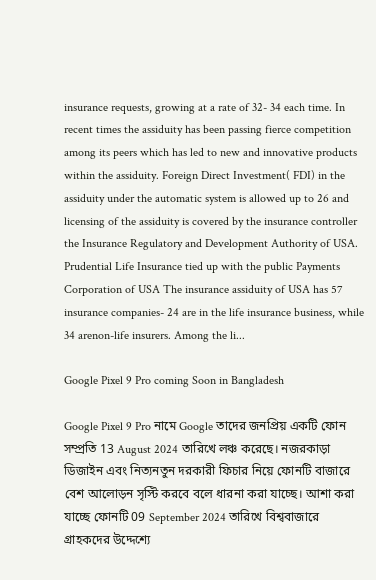insurance requests, growing at a rate of 32- 34 each time. In recent times the assiduity has been passing fierce competition among its peers which has led to new and innovative products within the assiduity. Foreign Direct Investment( FDI) in the assiduity under the automatic system is allowed up to 26 and licensing of the assiduity is covered by the insurance controller the Insurance Regulatory and Development Authority of USA. Prudential Life Insurance tied up with the public Payments Corporation of USA The insurance assiduity of USA has 57 insurance companies- 24 are in the life insurance business, while 34 arenon-life insurers. Among the li...

Google Pixel 9 Pro coming Soon in Bangladesh

Google Pixel 9 Pro নামে Google তাদের জনপ্রিয় একটি ফোন সম্প্রতি 13 August 2024 তারিখে লঞ্চ করেছে। নজরকাড়া ডিজাইন এবং নিত্যনতুন দরকারী ফিচার নিয়ে ফোনটি বাজারে বেশ আলোড়ন সৃস্টি করবে বলে ধারনা করা যাচ্ছে। আশা করা যাচ্ছে ফোনটি 09 September 2024 তারিখে বিশ্ববাজারে গ্রাহকদের উদ্দেশ্যে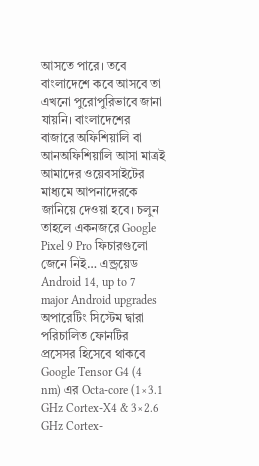আসতে পারে। তবে বাংলাদেশে কবে আসবে তা এখনো পুরোপুরিভাবে জানা যায়নি। বাংলাদেশের বাজারে অফিশিয়ালি বা আনঅফিশিয়ালি আসা মাত্রই আমাদের ওয়েবসাইটের মাধ্যমে আপনাদেরকে জানিয়ে দেওয়া হবে। চলুন তাহলে একনজরে Google Pixel 9 Pro ফিচারগুলো জেনে নিই… এন্ড্রয়েড Android 14, up to 7 major Android upgrades অপারেটিং সিস্টেম দ্বারা পরিচালিত ফোনটির প্রসেসর হিসেবে থাকবে Google Tensor G4 (4 nm) এর Octa-core (1×3.1 GHz Cortex-X4 & 3×2.6 GHz Cortex-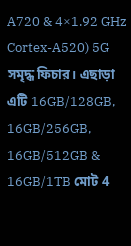A720 & 4×1.92 GHz Cortex-A520) 5G সমৃদ্ধ ফিচার। এছাড়া এটি 16GB/128GB, 16GB/256GB, 16GB/512GB & 16GB/1TB মোট 4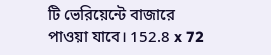টি ভেরিয়েন্টে বাজারে পাওয়া যাবে। 152.8 x 72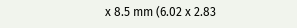x 8.5 mm (6.02 x 2.83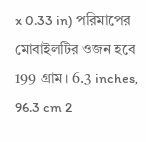x 0.33 in) পরিমাপের মোবাইলটির ওজন হবে 199 গ্রাম। 6.3 inches, 96.3 cm 2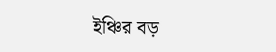ইঞ্চির বড়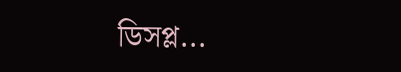ডিসপ্ল...